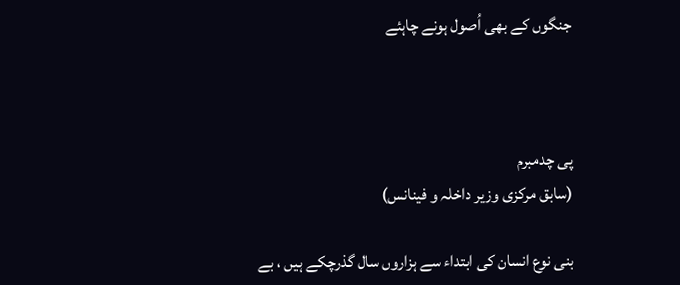جنگوں کے بھی اُصول ہونے چاہئے



پی چدمبرم
(سابق مرکزی وزیر داخلہ و فینانس)

بنی نوع انسان کی ابتداء سے ہزاروں سال گذرچکے ہیں ، بے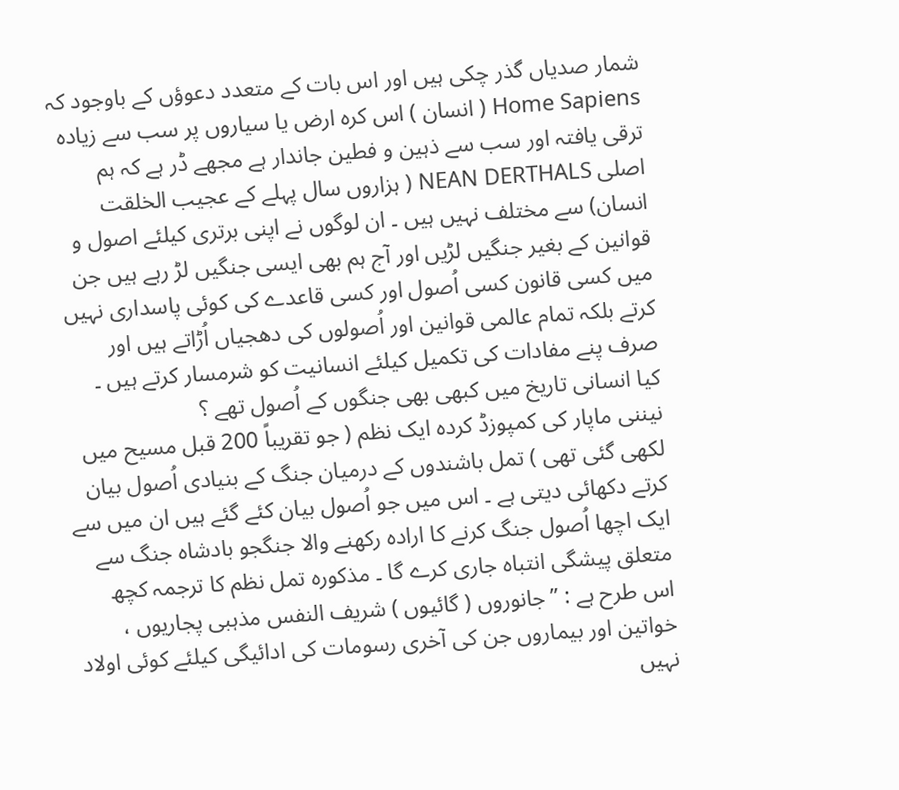شمار صدیاں گذر چکی ہیں اور اس بات کے متعدد دعوؤں کے باوجود کہ Home Sapiens ( انسان ) اس کرہ ارض یا سیاروں پر سب سے زیادہ ترقی یافتہ اور سب سے ذہین و فطین جاندار ہے مجھے ڈر ہے کہ ہم اصلی NEAN DERTHALS ( ہزاروں سال پہلے کے عجیب الخلقت انسان) سے مختلف نہیں ہیں ۔ ان لوگوں نے اپنی برتری کیلئے اصول و قوانین کے بغیر جنگیں لڑیں اور آج ہم بھی ایسی جنگیں لڑ رہے ہیں جن میں کسی قانون کسی اُصول اور کسی قاعدے کی کوئی پاسداری نہیں کرتے بلکہ تمام عالمی قوانین اور اُصولوں کی دھجیاں اُڑاتے ہیں اور صرف پنے مفادات کی تکمیل کیلئے انسانیت کو شرمسار کرتے ہیں ۔
کیا انسانی تاریخ میں کبھی بھی جنگوں کے اُصول تھے ؟
نیننی ماپار کی کمپوزڈ کردہ ایک نظم ( جو تقریباً 200 قبل مسیح میں لکھی گئی تھی ) تمل باشندوں کے درمیان جنگ کے بنیادی اُصول بیان کرتے دکھائی دیتی ہے ۔ اس میں جو اُصول بیان کئے گئے ہیں ان میں سے ایک اچھا اُصول جنگ کرنے کا ارادہ رکھنے والا جنگجو بادشاہ جنگ سے متعلق پیشگی انتباہ جاری کرے گا ۔ مذکورہ تمل نظم کا ترجمہ کچھ اس طرح ہے : ’’جانوروں ( گائیوں ) شریف النفس مذہبی پجاریوں ، خواتین اور بیماروں جن کی آخری رسومات کی ادائیگی کیلئے کوئی اولاد نہیں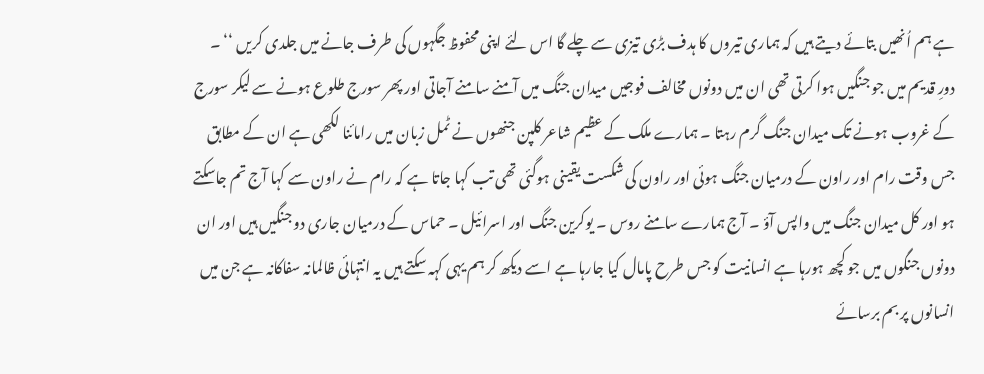ہے ہم اُنھیں بتائے دیتے ہیں کہ ہماری تیروں کا ہدف بڑی تیزی سے چلے گا اس لئے اپنی محفوظ جگہوں کی طرف جانے میں جلدی کریں ‘‘ ۔
دورِ قدیم میں جو جنگیں ہوا کرتی تھی ان میں دونوں مخالف فوجیں میدان جنگ میں آمنے سامنے آجاتی اور پھر سورج طلوع ہونے سے لیکر سورج کے غروب ہونے تک میدان جنگ گرم رہتا ۔ ہمارے ملک کے عظیم شاعر کلپن جنھوں نے ٹمل زبان میں رامائنا لکھی ہے ان کے مطابق جس وقت رام اور راون کے درمیان جنگ ہوئی اور راون کی شکست یقینی ہوگئی تھی تب کہا جاتا ہے کہ رام نے راون سے کہا آج تم جاسکتے ہو اور کل میدان جنگ میں واپس آؤ ۔ آج ہمارے سامنے روس ۔ یوکرین جنگ اور اسرائیل ۔ حماس کے درمیان جاری دو جنگیں ہیں اور ان دونوں جنگوں میں جو کچھ ہورہا ہے انسانیت کو جس طرح پامال کیا جارہا ہے اسے دیکھ کر ہم یہی کہہ سکتے ہیں یہ انتہائی ظالمانہ سفاکانہ ہے جن میں انسانوں پر بم برسائے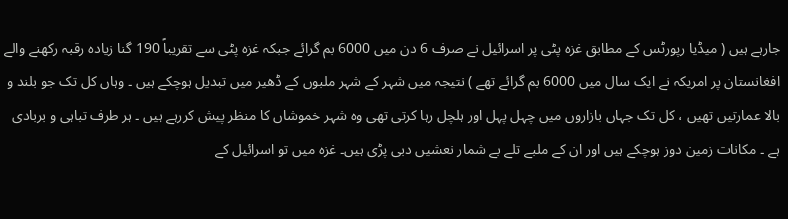جارہے ہیں ( میڈیا رپورٹس کے مطابق غزہ پٹی پر اسرائیل نے صرف 6 دن میں 6000 بم گرائے جبکہ غزہ پٹی سے تقریباً 190 گنا زیادہ رقبہ رکھنے والے افغانستان پر امریکہ نے ایک سال میں 6000 بم گرائے تھے ) نتیجہ میں شہر کے شہر ملبوں کے ڈھیر میں تبدیل ہوچکے ہیں ۔ وہاں کل تک جو بلند و بالا عمارتیں تھیں ، کل تک جہاں بازاروں میں چہل پہل اور ہلچل رہا کرتی تھی وہ شہر خموشاں کا منظر پیش کررہے ہیں ۔ ہر طرف تباہی و بربادی ہے ۔ مکانات زمین دوز ہوچکے ہیں اور ان کے ملبے تلے بے شمار نعشیں دبی پڑی ہیں۔ غزہ میں تو اسرائیل کے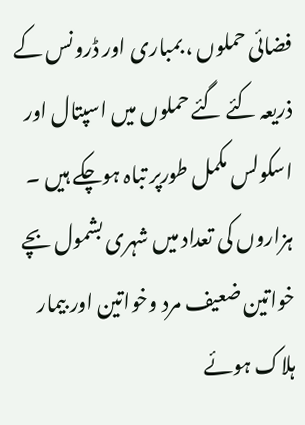فضائی حملوں ، بمباری اور ڈرونس کے ذریعہ کئے گئے حملوں میں اسپتال اور اسکولس مکمل طورپر تباہ ہوچکے ہیں ۔ ہزاروں کی تعداد میں شہری بشمول بچے خواتین ضعیف مرد وخواتین اور بیمار ہلاک ہوئے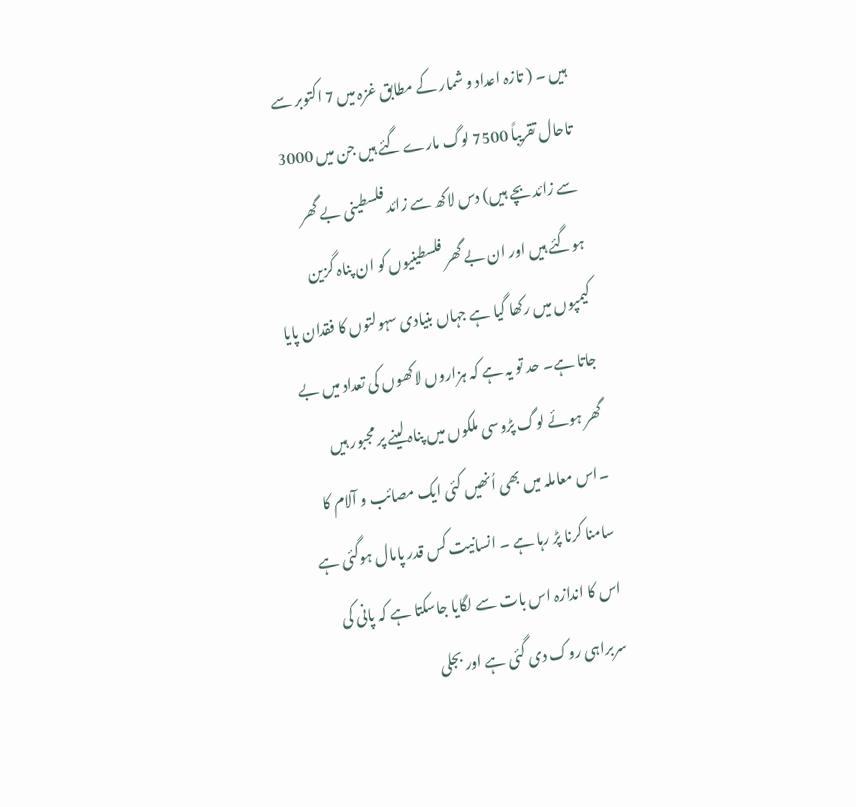ہیں ۔ ( تازہ اعداد و شمار کے مطابق غزہ میں 7 اکتوبر سے تاحال تقریباً 7500 لوگ مارے گئے ہیں جن میں 3000 سے زائد بچے ہیں) دس لاکھ سے زائد فلسطینی بے گھر ہوگئے ہیں اور ان بے گھر فلسطینیوں کو ان پناہ گزین کیمپوں میں رکھا گیا ہے جہاں بنیادی سہولتوں کا فقدان پایا جاتا ہے۔ حد تو یہ ہے کہ ہزاروں لاکھوں کی تعداد میں بے گھر ہوئے لوگ پڑوسی ملکوں میں پناہ لینے پر مجبور ہیں ۔اس معاملہ میں بھی اُنھیں کئی ایک مصائب و آلام کا سامنا کرنا پڑ رہا ہے ۔ انسانیت کس قدر پامال ہوگئی ہے اس کا اندازہ اس بات سے لگایا جاسکتا ہے کہ پانی کی سربراہی روک دی گئی ہے اور بجلی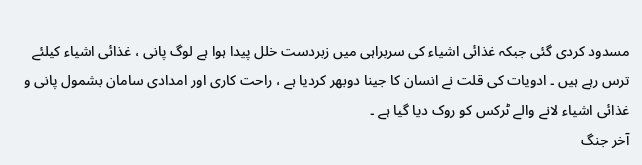مسدود کردی گئی جبکہ غذائی اشیاء کی سربراہی میں زبردست خلل پیدا ہوا ہے لوگ پانی ، غذائی اشیاء کیلئے ترس رہے ہیں ۔ ادویات کی قلت نے انسان کا جینا دوبھر کردیا ہے ، راحت کاری اور امدادی سامان بشمول پانی و غذائی اشیاء لانے والے ٹرکس کو روک دیا گیا ہے ۔
آخر جنگ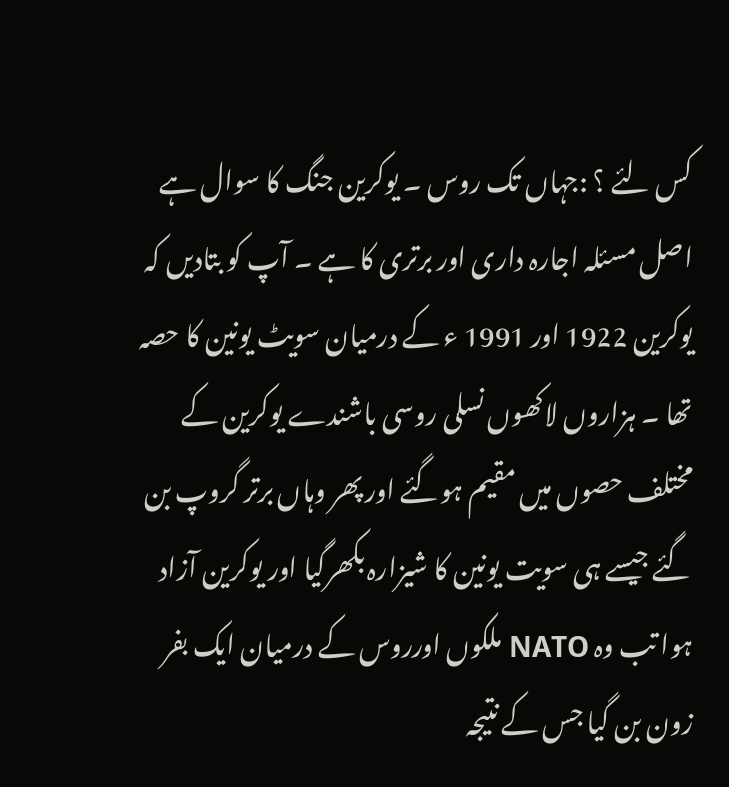کس لئے ؟ :جہاں تک روس ۔ یوکرین جنگ کا سوال ہے اصل مسئلہ اجارہ داری اور برتری کا ہے ۔ آپ کو بتادیں کہ یوکرین 1922 اور 1991 ء کے درمیان سویٹ یونین کا حصہ تھا ۔ ہزاروں لاکھوں نسلی روسی باشندے یوکرین کے مختلف حصوں میں مقیم ہوگئے اور پھر وہاں برتر گروپ بن گئے جیسے ہی سویت یونین کا شیزارہ بکھرگیا اور یوکرین آزاد ہوا تب وہ NATO ملکوں اورروس کے درمیان ایک بفر زون بن گیا جس کے نتیجہ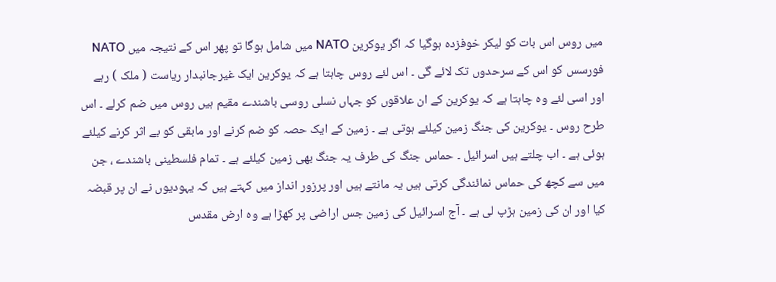میں روس اس بات کو لیکر خوفزدہ ہوگیا کہ اگر یوکرین NATO میں شامل ہوگا تو پھر اس کے نتیجہ میں NATO فورسس کو اس کے سرحدوں تک لائے گی ۔ اس لئے روس چاہتا ہے کہ یوکرین ایک غیرجانبدار ریاست ( ملک ) رہے اور اسی لئے وہ چاہتا ہے کہ یوکرین کے ان علاقوں کو جہاں نسلی روسی باشندے مقیم ہیں روس میں ضم کرلے ۔ اس طرح روس ۔ یوکرین کی جنگ زمین کیلئے ہوتی ہے ۔ زمین کے ایک حصہ کو ضم کرنے اور مابقی کو بے اثر کرنے کیلئے ہوئی ہے ۔ اب چلتے ہیں اسرائیل ۔ حماس جنگ کی طرف یہ جنگ بھی زمین کیلئے ہے ۔ تمام فلسطینی باشندے ، جن میں سے کچھ کی حماس نمائندگی کرتی ہیں یہ مانتے ہیں اور پرزور انداز میں کہتے ہیں کہ یہودیوں نے ان پر قبضہ کیا اور ان کی زمین ہڑپ لی ہے ۔ آج اسرائیل کی زمین جس اراضی پر کھڑا ہے وہ ارض مقدس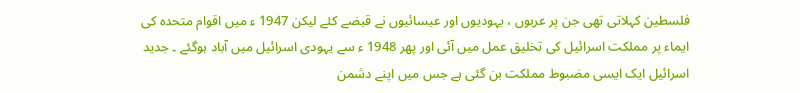فلسطین کہلاتی تھی جن پر عربوں ، یہودیوں اور عیسائیوں نے قبضے کئے لیکن 1947 ء میں اقوام متحدہ کی ایماء پر مملکت اسرائیل کی تخلیق عمل میں آئی اور پھر 1948 ء سے یہودی اسرائیل میں آباد ہوگئے ۔ جدید اسرائیل ایک ایسی مضبوط مملکت بن گئی ہے جس میں اپنے دشمن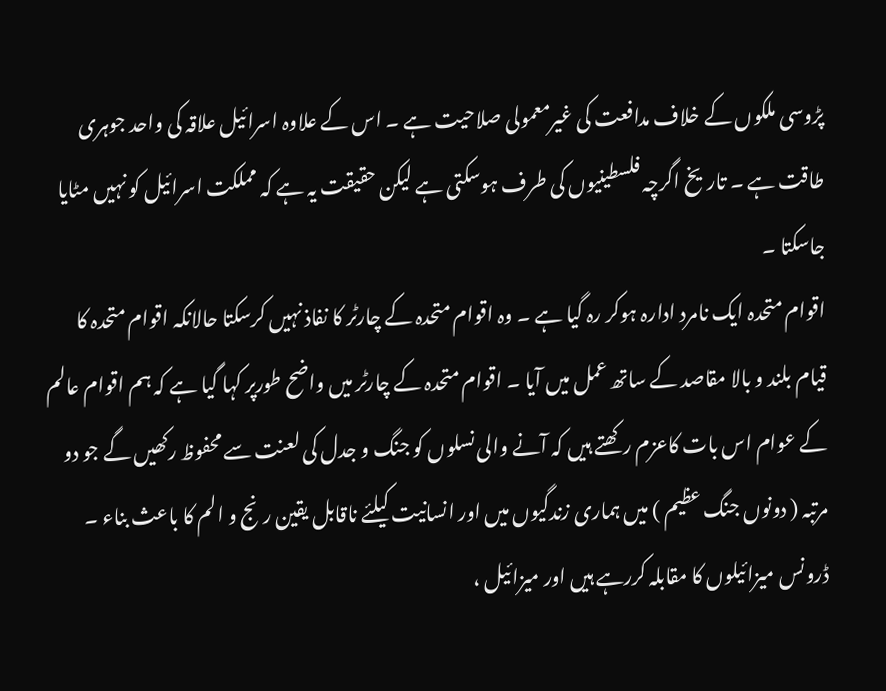پڑوسی ملکوں کے خلاف مدافعت کی غیرمعمولی صلاحیت ہے ۔ اس کے علاوہ اسرائیل علاقہ کی واحد جوہری طاقت ہے ۔ تاریخ اگرچہ فلسطینیوں کی طرف ہوسکتی ہے لیکن حقیقت یہ ہے کہ مملکت اسرائیل کو نہیں مٹایا جاسکتا ۔
اقوام متحدہ ایک نامرد ادارہ ہوکر رہ گیا ہے ۔ وہ اقوام متحدہ کے چارٹر کا نفاذ نہیں کرسکتا حالانکہ اقوام متحدہ کا قیام بلند و بالا مقاصد کے ساتھ عمل میں آیا ۔ اقوام متحدہ کے چارٹر میں واضح طورپر کہا گیا ہے کہ ہم اقوام عالم کے عوام اس بات کاعزم رکھتے ہیں کہ آنے والی نسلوں کو جنگ و جدل کی لعنت سے محفوظ رکھیں گے جو دو مرتبہ ( دونوں جنگ عظیم ) میں ہماری زندگیوں میں اور انسانیت کیلئے ناقابل یقین رنج و الم کا باعث بناء ۔ ڈرونس میزائیلوں کا مقابلہ کررہے ہیں اور میزائیل ،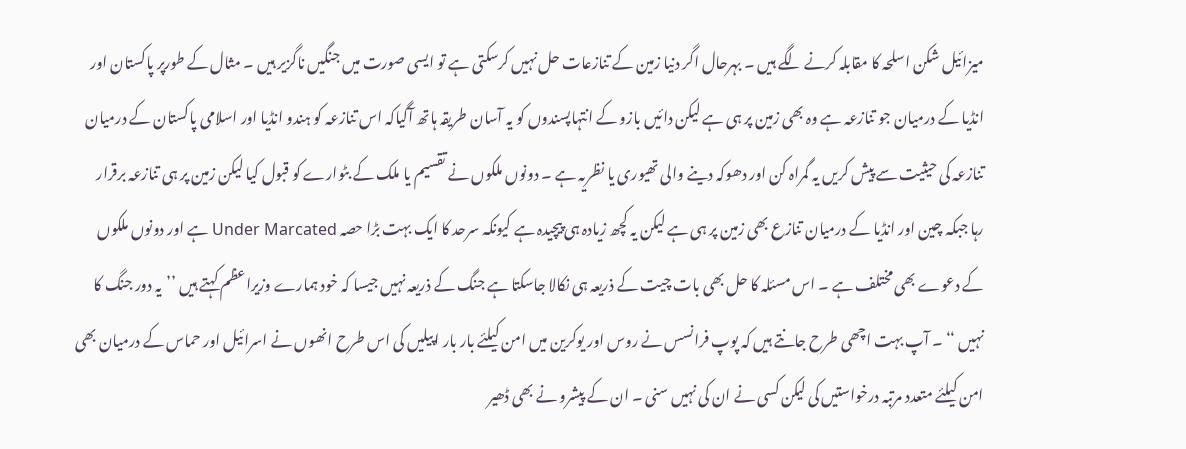میزائیل شکن اسلحہ کا مقابلہ کرنے لگے ہیں ۔ بہرحال اگر دنیا زمین کے تنازعات حل نہیں کرسکتی ہے تو ایسی صورت میں جنگیں ناگزیر ہیں ۔ مثال کے طورپر پاکستان اور انڈیا کے درمیان جو تنازعہ ہے وہ بھی زمین پر ہی ہے لیکن دائیں بازو کے انتہاپسندوں کو یہ آسان طریقہ ہاتھ آگیاکہ اس تنازعہ کو ہندو انڈیا اور اسلامی پاکستان کے درمیان تنازعہ کی حیثیت سے پیش کریں یہ گمراہ کن اور دھوکہ دینے والی تھیوری یا نظریہ ہے ۔ دونوں ملکوں نے تقسیم یا ملک کے بٹوارے کو قبول کیا لیکن زمین پر ہی تنازعہ برقرار رہا جبکہ چین اور انڈیا کے درمیان تنازع بھی زمین پر ہی ہے لیکن یہ کچھ زیادہ ہی پیچیدہ ہے کیونکہ سرحد کا ایک بہت بڑا حصہ Under Marcated ہے اور دونوں ملکوں کے دعوے بھی مختلف ہے ۔ اس مسئلہ کا حل بھی بات چیت کے ذریعہ ہی نکالا جاسکتا ہے جنگ کے ذریعہ نہیں جیسا کہ خود ہمارے وزیراعظم کہتے ہیں ’’یہ دور جنگ کا نہیں ‘‘ ۔ آپ بہت اچھی طرح جانتے ہیں کہ پوپ فرانسس نے روس اور یوکرین میں امن کیلئے بار بار اپیلیں کی اس طرح انھوں نے اسرائیل اور حماس کے درمیان بھی امن کیلئے متعدد مرتبہ درخواستیں کی لیکن کسی نے ان کی نہیں سنی ۔ ان کے پیشرو نے بھی ڈھیر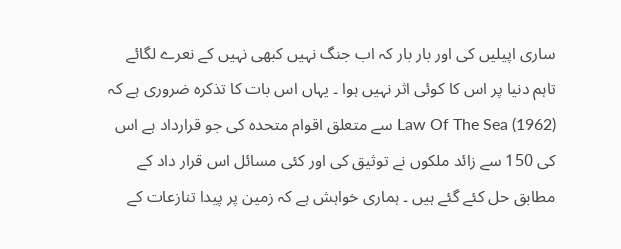ساری اپیلیں کی اور بار بار کہ اب جنگ نہیں کبھی نہیں کے نعرے لگائے تاہم دنیا پر اس کا کوئی اثر نہیں ہوا ۔ یہاں اس بات کا تذکرہ ضروری ہے کہ Law Of The Sea (1962) سے متعلق اقوام متحدہ کی جو قرارداد ہے اس کی 150 سے زائد ملکوں نے توثیق کی اور کئی مسائل اس قرار داد کے مطابق حل کئے گئے ہیں ۔ ہماری خواہش ہے کہ زمین پر پیدا تنازعات کے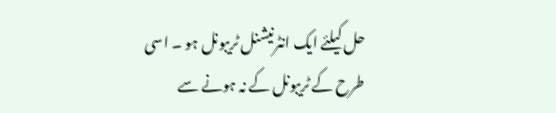حل کیلئے ایک انٹرنیشنل ٹریبونل ہو ۔ اسی طرح کے ٹریبونل کے نہ ہونے سے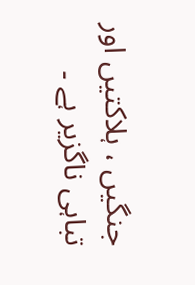جنگیں ، ہلاکتیں اور تباہی ناگزیر ہے ۔